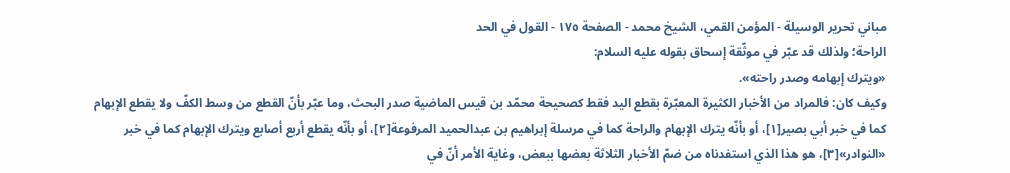مباني تحرير الوسيلة - المؤمن القمي، الشيخ محمد - الصفحة ١٧٥ - القول في الحد
الراحة؛ ولذلك قد عبّر في موثّقة إسحاق بقوله عليه السلام:
«ويترك إبهامه وصدر راحته».
وكيف كان: فالمراد من الأخبار الكثيرة المعبّرة بقطع اليد فقط كصحيحة محمّد بن قيس الماضية صدر البحث، وما عبّر بأنّ القطع من وسط الكفّ ولا يقطع الإبهام كما في خبر أبي بصير[١]، أو بأنّه يترك الإبهام والراحة كما في مرسلة إبراهيم بن عبدالحميد المرفوعة[٢]، أو بأنّه يقطع أربع أصابع ويترك الإبهام كما في خبر «النوادر»[٣]، هو هذا الذي استفدناه من ضمّ الأخبار الثلاثة بعضها ببعض، وغاية الأمر أنّ في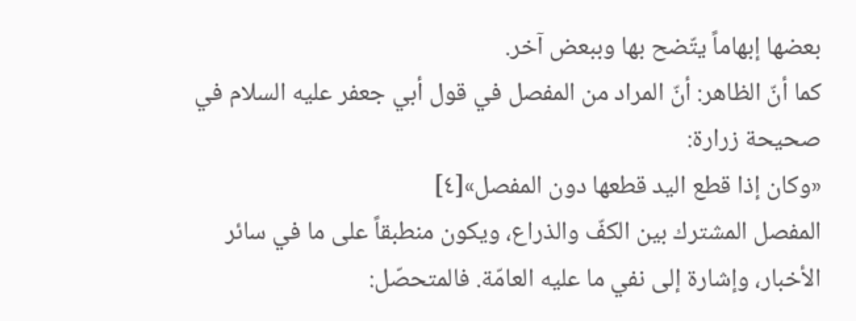بعضها إبهاماً يتّضح بها وببعض آخر.
كما أنّ الظاهر: أنّ المراد من المفصل في قول أبي جعفر عليه السلام في صحيحة زرارة:
«وكان إذا قطع اليد قطعها دون المفصل»[٤]
المفصل المشترك بين الكفّ والذراع، ويكون منطبقاً على ما في سائر الأخبار، وإشارة إلى نفي ما عليه العامّة. فالمتحصّل: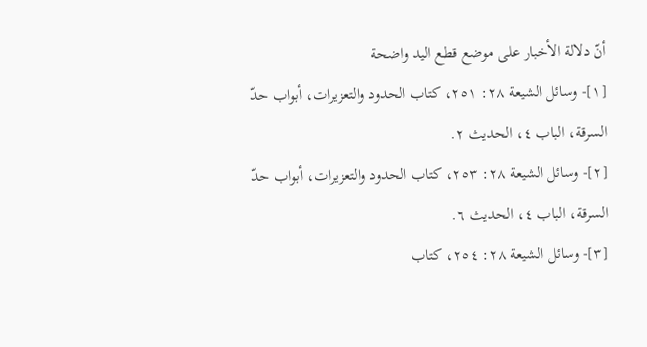أنّ دلالة الأخبار على موضع قطع اليد واضحة
[١]- وسائل الشيعة ٢٨: ٢٥١، كتاب الحدود والتعزيرات، أبواب حدّ السرقة، الباب ٤، الحديث ٢.
[٢]- وسائل الشيعة ٢٨: ٢٥٣، كتاب الحدود والتعزيرات، أبواب حدّ السرقة، الباب ٤، الحديث ٦.
[٣]- وسائل الشيعة ٢٨: ٢٥٤، كتاب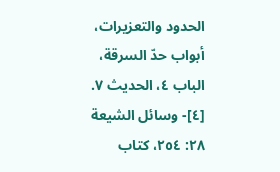الحدود والتعزيرات، أبواب حدّ السرقة، الباب ٤، الحديث ٧.
[٤]- وسائل الشيعة ٢٨: ٢٥٤، كتاب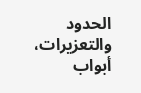الحدود والتعزيرات، أبواب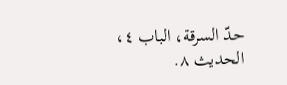حدّ السرقة، الباب ٤، الحديث ٨.